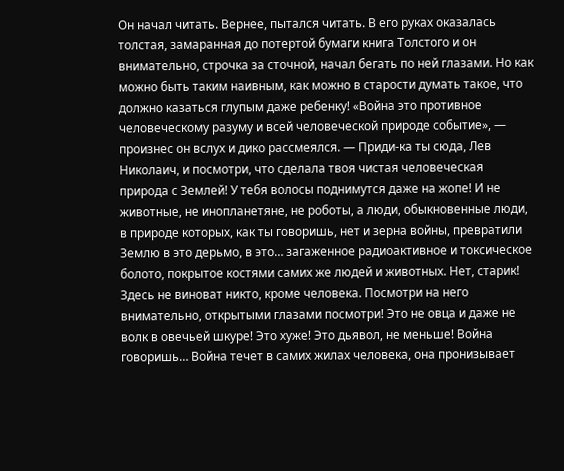Он начал читать. Вернее, пытался читать. В его руках оказалась толстая, замаранная до потертой бумаги книга Толстого и он внимательно, строчка за сточной, начал бегать по ней глазами. Но как можно быть таким наивным, как можно в старости думать такое, что должно казаться глупым даже ребенку! «Война это противное человеческому разуму и всей человеческой природе событие», — произнес он вслух и дико рассмеялся. — Приди-ка ты сюда, Лев Николаич, и посмотри, что сделала твоя чистая человеческая природа с Землей! У тебя волосы поднимутся даже на жопе! И не животные, не инопланетяне, не роботы, а люди, обыкновенные люди, в природе которых, как ты говоришь, нет и зерна войны, превратили Землю в это дерьмо, в это… загаженное радиоактивное и токсическое болото, покрытое костями самих же людей и животных. Нет, старик! Здесь не виноват никто, кроме человека. Посмотри на него внимательно, открытыми глазами посмотри! Это не овца и даже не волк в овечьей шкуре! Это хуже! Это дьявол, не меньше! Война говоришь… Война течет в самих жилах человека, она пронизывает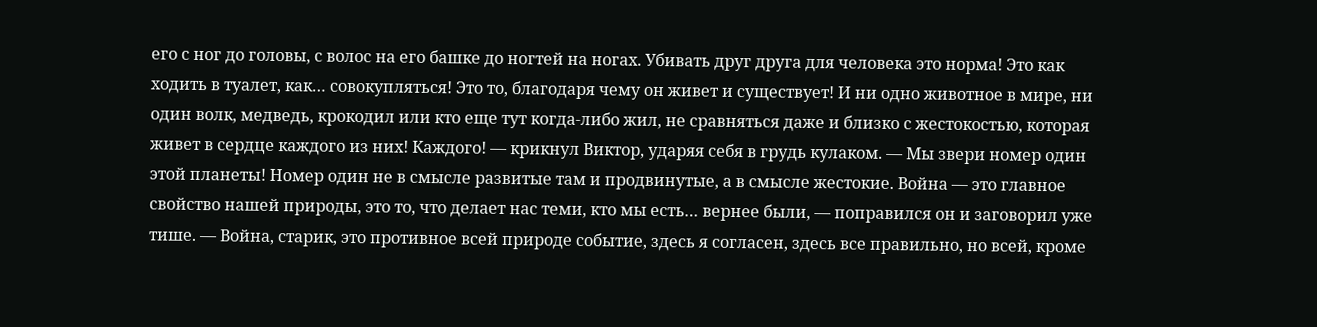его с ног до головы, с волос на его башке до ногтей на ногах. Убивать друг друга для человека это норма! Это как ходить в туалет, как… совокупляться! Это то, благодаря чему он живет и существует! И ни одно животное в мире, ни один волк, медведь, крокодил или кто еще тут когда-либо жил, не сравняться даже и близко с жестокостью, которая живет в сердце каждого из них! Каждого! — крикнул Виктор, ударяя себя в грудь кулаком. — Мы звери номер один этой планеты! Номер один не в смысле развитые там и продвинутые, а в смысле жестокие. Война — это главное свойство нашей природы, это то, что делает нас теми, кто мы есть… вернее были, — поправился он и заговорил уже тише. — Война, старик, это противное всей природе событие, здесь я согласен, здесь все правильно, но всей, кроме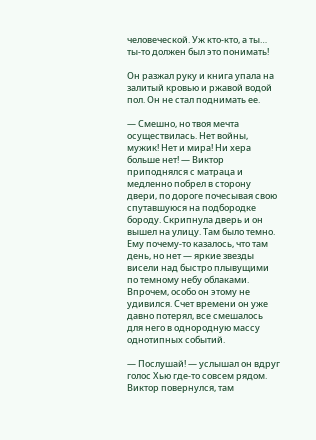человеческой. Уж кто-кто, а ты… ты-то должен был это понимать!

Он разжал руку и книга упала на залитый кровью и ржавой водой пол. Он не стал поднимать ее.

— Смешно, но твоя мечта осуществилась. Нет войны, мужик! Нет и мира! Ни хера больше нет! — Виктор приподнялся с матраца и медленно побрел в сторону двери, по дороге почесывая свою спутавшуюся на подбородке бороду. Скрипнула дверь и он вышел на улицу. Там было темно. Ему почему-то казалось, что там день, но нет — яркие звезды висели над быстро плывущими по темному небу облаками. Впрочем, особо он этому не удивился. Счет времени он уже давно потерял, все смешалось для него в однородную массу однотипных событий.

— Послушай! — услышал он вдруг голос Хью где-то совсем рядом. Виктор повернулся, там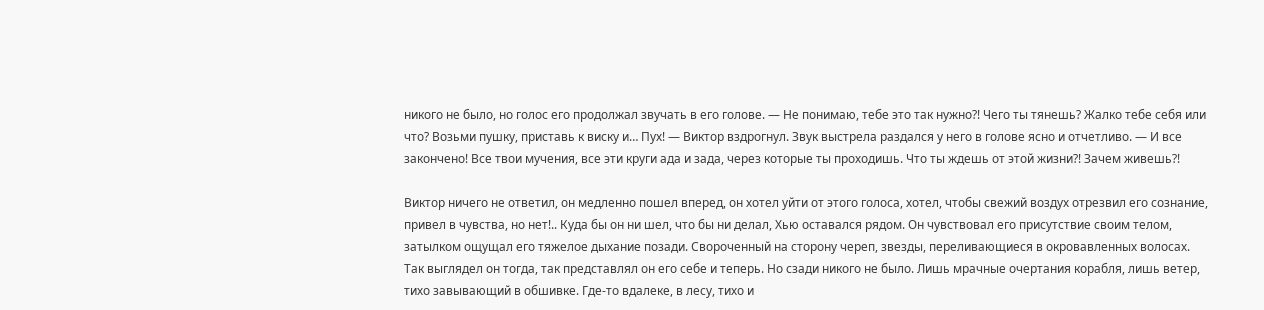никого не было, но голос его продолжал звучать в его голове. — Не понимаю, тебе это так нужно?! Чего ты тянешь? Жалко тебе себя или что? Возьми пушку, приставь к виску и… Пух! — Виктор вздрогнул. Звук выстрела раздался у него в голове ясно и отчетливо. — И все закончено! Все твои мучения, все эти круги ада и зада, через которые ты проходишь. Что ты ждешь от этой жизни?! Зачем живешь?!

Виктор ничего не ответил, он медленно пошел вперед, он хотел уйти от этого голоса, хотел, чтобы свежий воздух отрезвил его сознание, привел в чувства, но нет!.. Куда бы он ни шел, что бы ни делал, Хью оставался рядом. Он чувствовал его присутствие своим телом, затылком ощущал его тяжелое дыхание позади. Свороченный на сторону череп, звезды, переливающиеся в окровавленных волосах. Так выглядел он тогда, так представлял он его себе и теперь. Но сзади никого не было. Лишь мрачные очертания корабля, лишь ветер, тихо завывающий в обшивке. Где-то вдалеке, в лесу, тихо и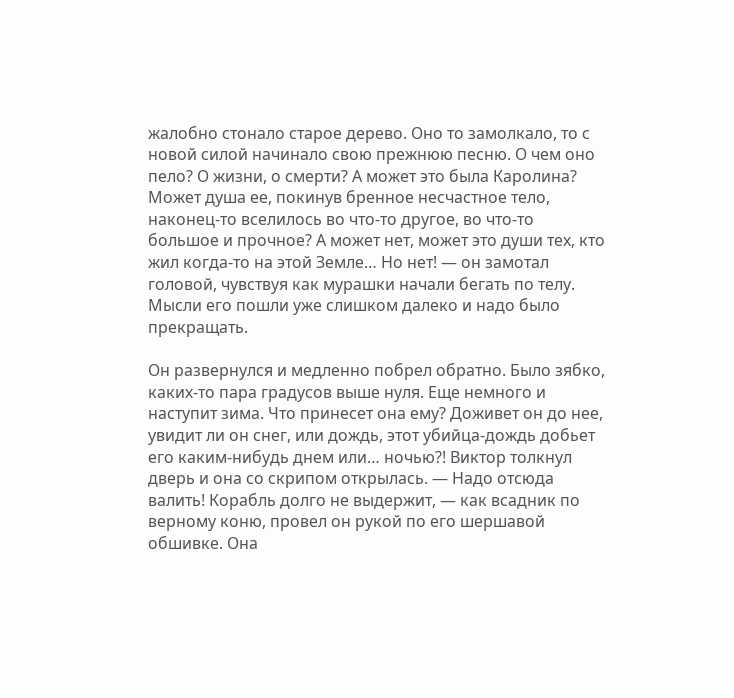жалобно стонало старое дерево. Оно то замолкало, то с новой силой начинало свою прежнюю песню. О чем оно пело? О жизни, о смерти? А может это была Каролина? Может душа ее, покинув бренное несчастное тело, наконец-то вселилось во что-то другое, во что-то большое и прочное? А может нет, может это души тех, кто жил когда-то на этой Земле… Но нет! — он замотал головой, чувствуя как мурашки начали бегать по телу. Мысли его пошли уже слишком далеко и надо было прекращать.

Он развернулся и медленно побрел обратно. Было зябко, каких-то пара градусов выше нуля. Еще немного и наступит зима. Что принесет она ему? Доживет он до нее, увидит ли он снег, или дождь, этот убийца-дождь добьет его каким-нибудь днем или… ночью?! Виктор толкнул дверь и она со скрипом открылась. — Надо отсюда валить! Корабль долго не выдержит, — как всадник по верному коню, провел он рукой по его шершавой обшивке. Она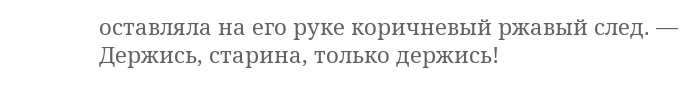оставляла на его руке коричневый ржавый след. — Держись, старина, только держись!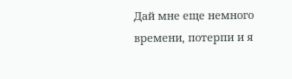Дай мне еще немного времени, потерпи и я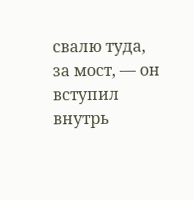свалю туда, за мост, — он вступил внутрь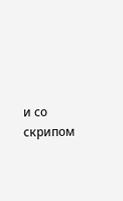и со скрипом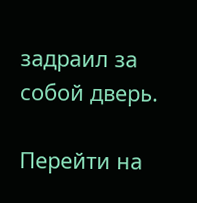задраил за собой дверь.

Перейти на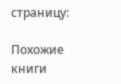страницу:

Похожие книги